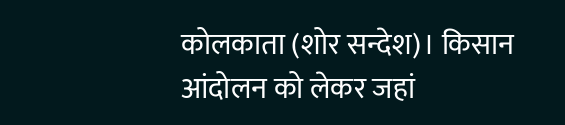कोलकाता (शोर सन्देश)। किसान आंदोलन को लेकर जहां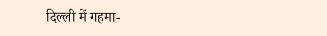दिल्ली में गहमा-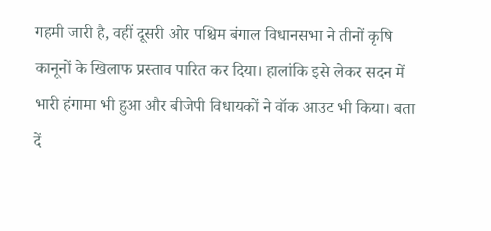गहमी जारी है, वहीं दूसरी ओर पश्चिम बंगाल विधानसभा ने तीनों कृषि कानूनों के खिलाफ प्रस्ताव पारित कर दिया। हालांकि इसे लेकर सदन में भारी हंगामा भी हुआ और बीजेपी विधायकों ने वॉक आउट भी किया। बता दें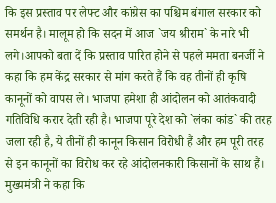कि इस प्रस्ताव पर लेफ्ट और कांग्रेस का पश्चिम बंगाल सरकार को समर्थन है। मालूम हो कि सदन में आज `जय श्रीराम` के नारे भी लगे।आपको बता दें कि प्रस्ताव पारित होने से पहले ममता बनर्जी ने कहा कि हम केंद्र सरकार से मांग करते हैं कि वह तीनों ही कृषि कानूनों को वापस ले। भाजपा हमेशा ही आंदोलन को आतंकवादी गतिविधि करार देती रही है। भाजपा पूरे देश को `लंका कांड` की तरह जला रही है, ये तीनों ही कानून किसान विरोधी हैं और हम पूरी तरह से इन कानूनों का विरोध कर रहे आंदोलनकारी किसानों के साथ हैं।
मुख्यमंत्री ने कहा कि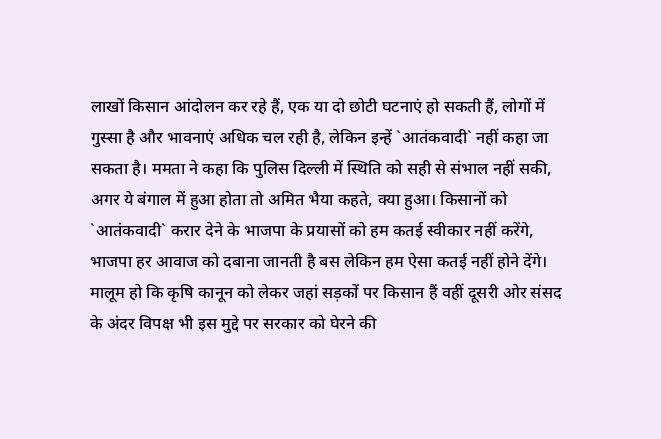लाखों किसान आंदोलन कर रहे हैं, एक या दो छोटी घटनाएं हो सकती हैं, लोगों में गुस्सा है और भावनाएं अधिक चल रही है, लेकिन इन्हें `आतंकवादी` नहीं कहा जा सकता है। ममता ने कहा कि पुलिस दिल्ली में स्थिति को सही से संभाल नहीं सकी, अगर ये बंगाल में हुआ होता तो अमित भैया कहते, क्या हुआ। किसानों को `आतंकवादी` करार देने के भाजपा के प्रयासों को हम कतई स्वीकार नहीं करेंगे, भाजपा हर आवाज को दबाना जानती है बस लेकिन हम ऐसा कतई नहीं होने देंगे। मालूम हो कि कृषि कानून को लेकर जहां सड़कों पर किसान हैं वहीं दूसरी ओर संसद के अंदर विपक्ष भी इस मुद्दे पर सरकार को घेरने की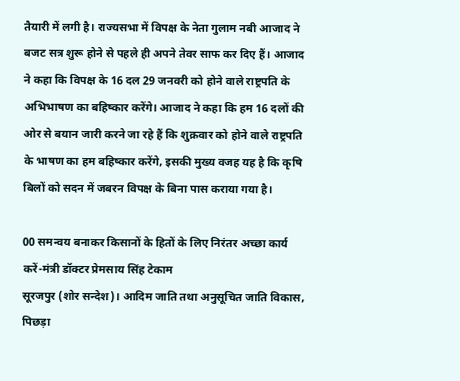तैयारी में लगी है। राज्यसभा में विपक्ष के नेता गुलाम नबी आजाद ने बजट सत्र शुरू होने से पहले ही अपने तेवर साफ कर दिए हैं। आजाद ने कहा कि विपक्ष के 16 दल 29 जनवरी को होने वाले राष्ट्रपति के अभिभाषण का बहिष्कार करेंगे। आजाद ने कहा कि हम 16 दलों की ओर से बयान जारी करने जा रहे हैं कि शुक्रवार को होने वाले राष्ट्रपति के भाषण का हम बहिष्कार करेंगे, इसकी मुख्य वजह यह है कि कृषि बिलों को सदन में जबरन विपक्ष के बिना पास कराया गया है।

00 समन्वय बनाकर किसानों के हितों के लिए निरंतर अच्छा कार्य करें-मंत्री डॉक्टर प्रेमसाय सिंह टेकाम
सूरजपुर (शोर सन्देश)। आदिम जाति तथा अनुसूचित जाति विकास, पिछड़ा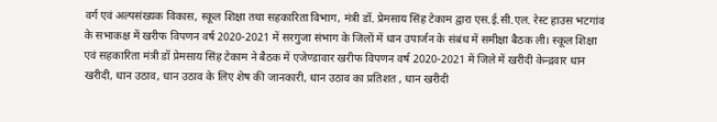वर्ग एवं अल्पसंख्यक विकास, स्कूल शिक्षा तथा सहकारिता विभाग, मंत्री डॉ. प्रेमसाय सिंह टेकाम द्वारा एस.ई.सी.एल. रेस्ट हाउस भटगांव के सभाकक्ष में खरीफ विपणन वर्ष 2020-2021 में सरगुजा संभाग के जिलों में धान उपार्जन के संबंध में समीक्षा बैठक ली। स्कूल शिक्षा एवं सहकारिता मंत्री डॉ प्रेमसाय सिंह टेकाम ने बैठक में एजेण्डावार खरीफ विपणन वर्ष 2020-2021 में जिले में खरीदी केन्द्रवार धान खरीदी, धान उठाव, धान उठाव के लिए शेष की जानकारी, धान उठाव का प्रतिशत , धान खरीदी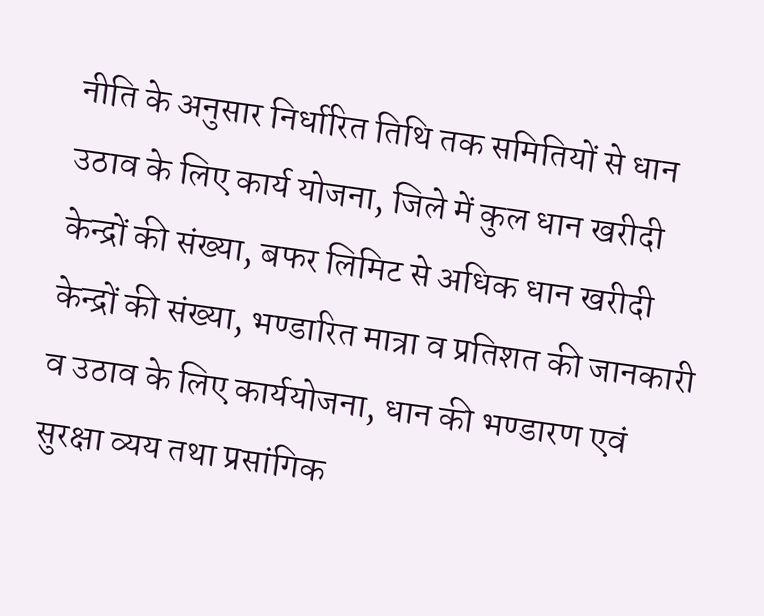नीति के अनुसार निर्धारित तिथि तक समितियों से धान उठाव के लिए कार्य योजना, जिले में कुल धान खरीदी केन्द्रों की संख्या, बफर लिमिट से अधिक धान खरीदी केन्द्रों की संख्या, भण्डारित मात्रा व प्रतिशत की जानकारी व उठाव के लिए कार्ययोजना, धान की भण्डारण एवं सुरक्षा व्यय तथा प्रसांगिक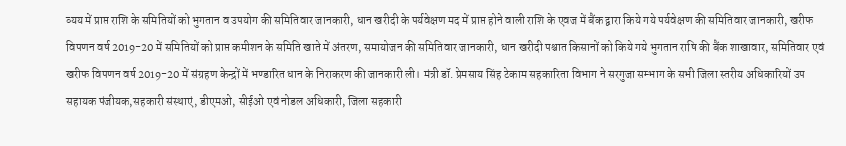व्यय में प्राप्त राशि के समितियों को भुगतान व उपयोग की समितिवार जानकारी, धान खरीदी के पर्यवेक्षण मद में प्राप्त होने वाली राशि के एवज में बैंक द्वारा किये गये पर्यवेक्षण की समितिवार जानकारी, खरीफ विपणन वर्ष 2019-20 में समितियों को प्राप्त कमीशन के समिति खाते में अंतरण, समायोजन की समितिवार जानकारी, धान खरीदी पश्चात किसानों को किये गये भुगतान राषि की बैंक शाखावार, समितिवार एवं खरीफ विपणन वर्ष 2019-20 में संग्रहण केन्द्रों में भण्डारित धान के निराकरण की जानकारी ली। मंत्री डॉ. प्रेमसाय सिंह टेकाम सहकारिता विभाग ने सरगुजा सम्भाग के सभी जिला स्तरीय अधिकारियों उप सहायक पंजीयक,सहकारी संस्थाएं, डीएमओ, सीईओ एवं नोडल अधिकारी, जिला सहकारी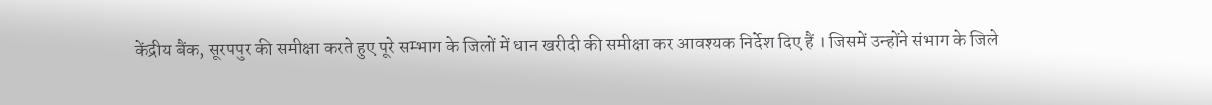केंद्रीय बैंक, सूरपपुर की समीक्षा करते हुए पूरे सम्भाग के जिलों में धान खरीदी की समीक्षा कर आवश्यक निर्देश दिए हैं । जिसमें उन्होंने संभाग के जिले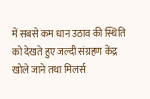में सबसे कम धान उठाव की स्थिति को देखते हुए जल्दी संग्रहण केंद्र खोले जाने तथा मिलर्स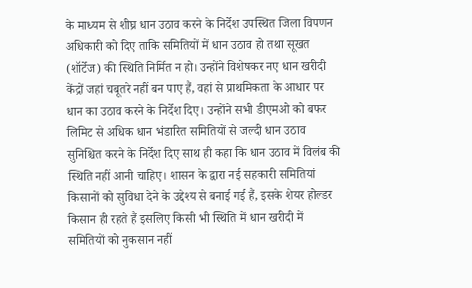के माध्यम से शीघ्र धान उठाव करने के निर्देश उपस्थित जिला विपणन अधिकारी को दिए ताकि समितियों में धान उठाव हो तथा सूखत (शॉर्टेज) की स्थिति निर्मित न हो। उन्होंने विशेषकर नए धान खरीदी केंद्रों जहां चबूतरे नहीं बन पाए हैं, वहां से प्राथमिकता के आधार पर धान का उठाव करने के निर्देश दिए। उन्होंने सभी डीएमओ को बफर लिमिट से अधिक धान भंडारित समितियों से जल्दी धान उठाव सुनिश्चित करने के निर्देश दिए साथ ही कहा कि धान उठाव में विलंब की स्थिति नहीं आनी चाहिए। शासन के द्वारा नई सहकारी समितियां किसानों को सुविधा देने के उद्देश्य से बनाई गई हैं, इसके शेयर होल्डर किसान ही रहते हैं इसलिए किसी भी स्थिति में धान खरीदी में समितियों को नुकसान नहीं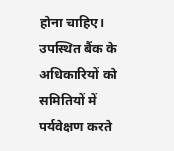होना चाहिए। उपस्थित बैंक के अधिकारियों को समितियों में पर्यवेक्षण करते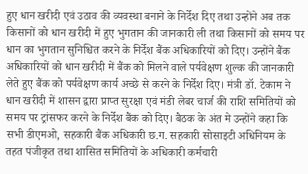हुए धान खरीदी एवं उठाव की व्यवस्था बनाने के निर्देश दिए तथा उन्होंने अब तक किसानों को धान खरीदी में हुए भुगतान की जानकारी ली तथा किसानों को समय पर धान का भुगतान सुनिश्चित करने के निर्देश बैंक अधिकारियों को दिए। उन्होंने बैंक अधिकारियों को धान खरीदी में बैंक को मिलने वाले पर्यवेक्षण शुल्क की जानकारी लेते हुए बैंक को पर्यवेक्षण कार्य अच्छे से करने के निर्देश दिए। मंत्री डॉ. टेकाम ने धान खरीदी में शासन द्वारा प्राप्त सुरक्षा एवं मंडी लेबर चार्ज की राशि समितियों को समय पर ट्रांसफर करने के निर्देश बैंक को दिए। बैठक के अंत मे उन्होंने कहा कि सभी डीएमओ, सहकारी बैंक अधिकारी छ.ग. सहकारी सोसाइटी अधिनियम के तहत पंजीकृत तथा शासित समितियों के अधिकारी कर्मचारी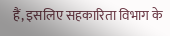हैं, इसलिए सहकारिता विभाग के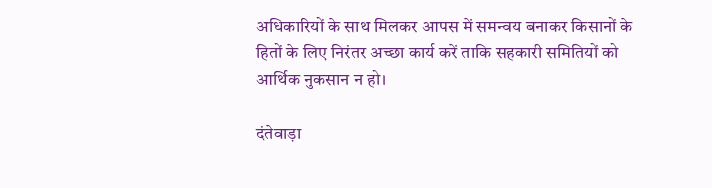अधिकारियों के साथ मिलकर आपस में समन्वय बनाकर किसानों के हितों के लिए निरंतर अच्छा कार्य करें ताकि सहकारी समितियों को आर्थिक नुकसान न हो।

दंतेवाड़ा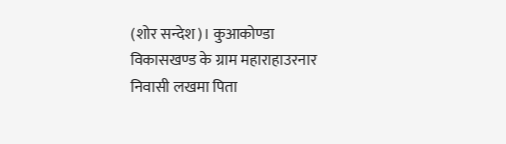(शोर सन्देश)। कुआकोण्डा विकासखण्ड के ग्राम महाराहाउरनार निवासी लखमा पिता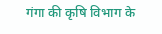गंगा की कृषि विभाग के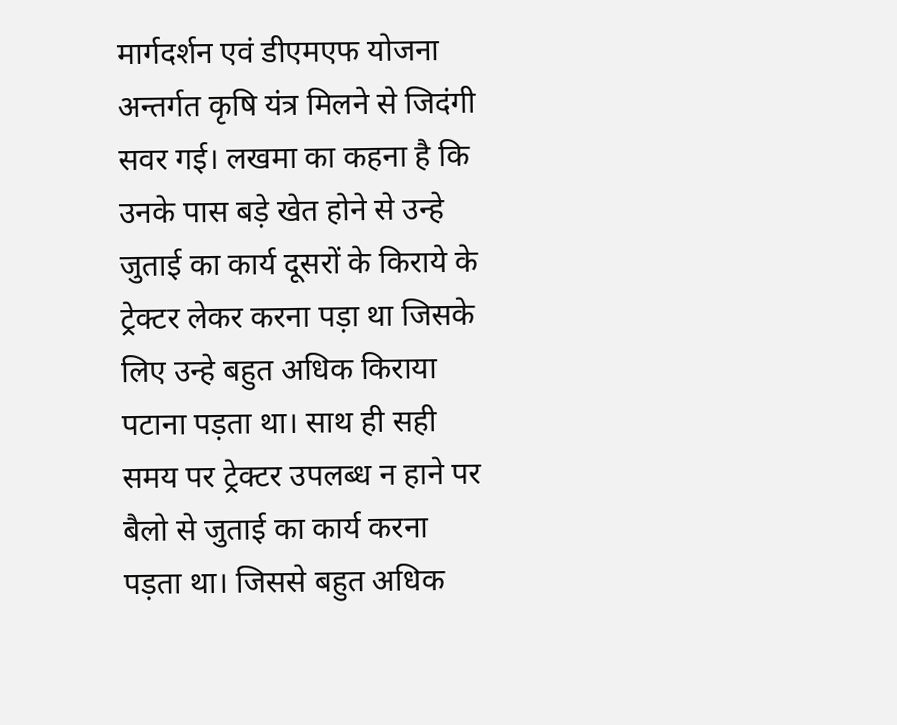मार्गदर्शन एवं डीएमएफ योजना अन्तर्गत कृषि यंत्र मिलने से जिदंगी सवर गई। लखमा का कहना है कि उनके पास बड़े खेत होने से उन्हे जुताई का कार्य दूसरों के किराये के ट्रेक्टर लेकर करना पड़ा था जिसके लिए उन्हे बहुत अधिक किराया पटाना पड़ता था। साथ ही सही समय पर ट्रेक्टर उपलब्ध न हाने पर बैलो से जुताई का कार्य करना पड़ता था। जिससे बहुत अधिक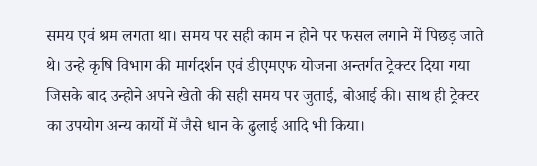समय एवं श्रम लगता था। समय पर सही काम न होने पर फसल लगाने में पिछड़ जाते थे। उन्हे कृषि विभाग की मार्गदर्शन एवं डीएमएफ योजना अन्तर्गत ट्रेक्टर दिया गया जिसके बाद उन्होने अपने खेतो की सही समय पर जुताई, बोआई की। साथ ही ट्रेक्टर का उपयोग अन्य कार्यो में जैसे धान के ढुलाई आदि भी किया।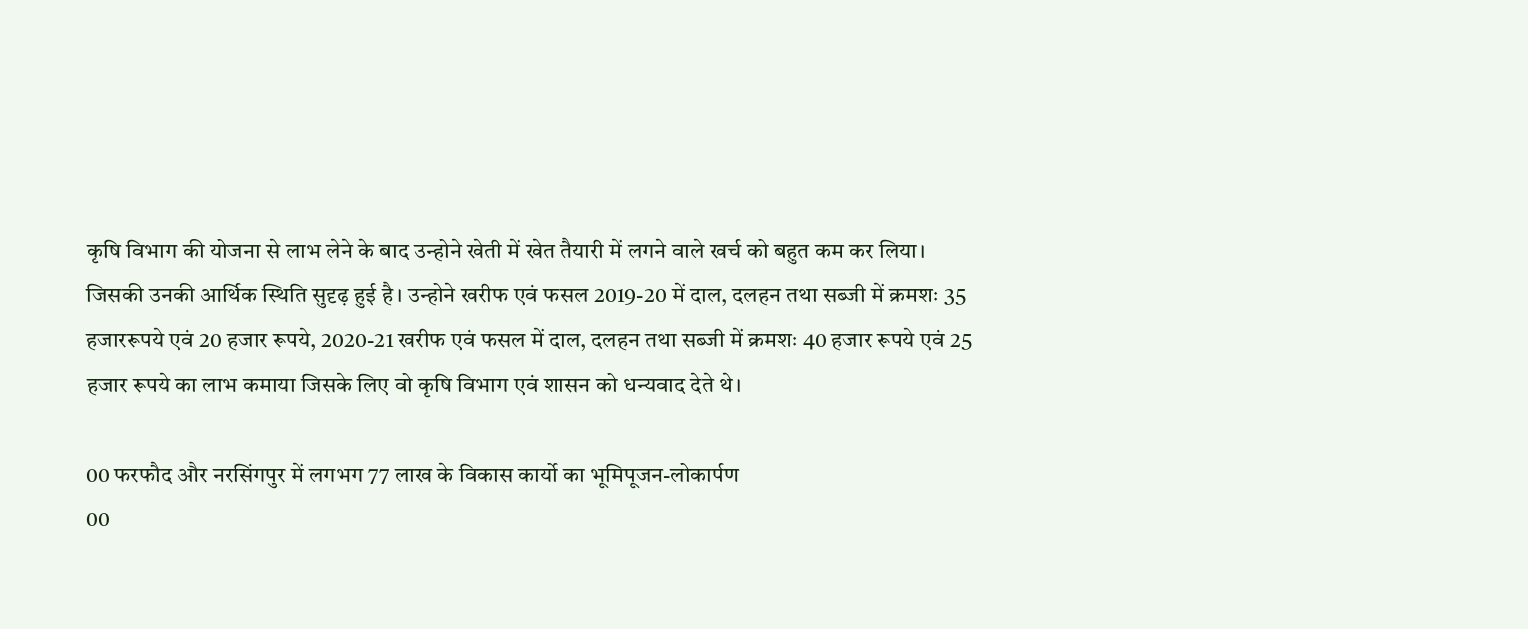कृषि विभाग की योजना से लाभ लेने के बाद उन्होने खेती में खेत तैयारी में लगने वाले खर्च को बहुत कम कर लिया। जिसकी उनकी आर्थिक स्थिति सुदृढ़ हुई है। उन्होने खरीफ एवं फसल 2019-20 में दाल, दलहन तथा सब्जी में क्रमशः 35 हजाररूपये एवं 20 हजार रूपये, 2020-21 खरीफ एवं फसल में दाल, दलहन तथा सब्जी में क्रमशः 40 हजार रूपये एवं 25 हजार रूपये का लाभ कमाया जिसके लिए वो कृषि विभाग एवं शासन को धन्यवाद देते थे।

00 फरफौद और नरसिंगपुर में लगभग 77 लाख के विकास कार्यो का भूमिपूजन-लोकार्पण
00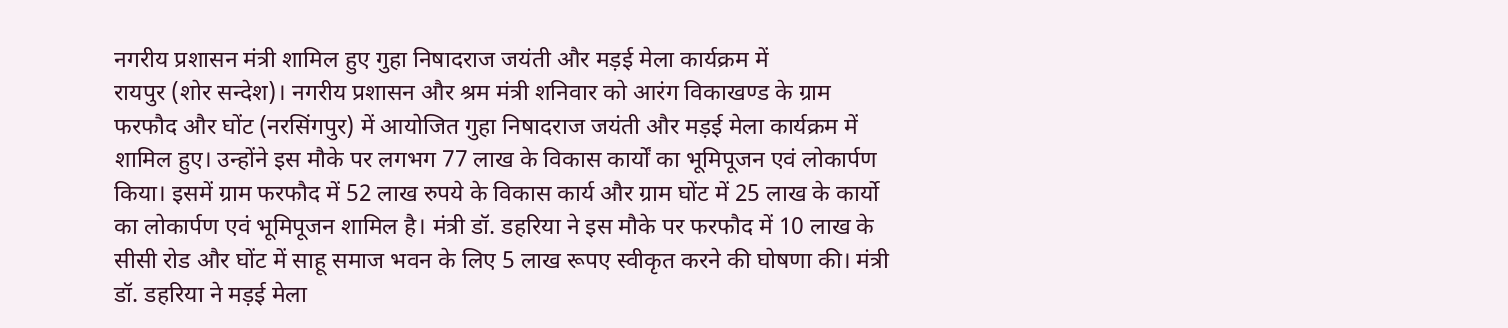नगरीय प्रशासन मंत्री शामिल हुए गुहा निषादराज जयंती और मड़ई मेला कार्यक्रम में
रायपुर (शोर सन्देश)। नगरीय प्रशासन और श्रम मंत्री शनिवार को आरंग विकाखण्ड के ग्राम फरफौद और घोंट (नरसिंगपुर) में आयोजित गुहा निषादराज जयंती और मड़ई मेला कार्यक्रम में शामिल हुए। उन्होंने इस मौके पर लगभग 77 लाख के विकास कार्यों का भूमिपूजन एवं लोकार्पण किया। इसमें ग्राम फरफौद में 52 लाख रुपये के विकास कार्य और ग्राम घोंट में 25 लाख के कार्यो का लोकार्पण एवं भूमिपूजन शामिल है। मंत्री डॉ. डहरिया ने इस मौके पर फरफौद में 10 लाख के सीसी रोड और घोंट में साहू समाज भवन के लिए 5 लाख रूपए स्वीकृत करने की घोषणा की। मंत्री डॉ. डहरिया ने मड़ई मेला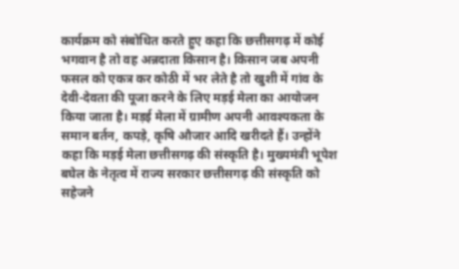कार्यक्रम को संबोधित करते हुए कहा कि छत्तीसगढ़ में कोई भगवान है तो वह अन्नदाता किसान है। किसान जब अपनी फसल को एकत्र कर कोठी में भर लेते है तो खुशी में गांव के देवी-देवता की पूजा करने के लिए मड़ई मेला का आयोजन किया जाता है। मड़ई मेला में ग्रामीण अपनी आवश्यकता के समान बर्तन, कपड़े, कृषि औजार आदि खरीदते हैं। उन्होंने कहा कि मड़ई मेला छत्तीसगढ़ की संस्कृति है। मुख्यमंत्री भूपेश बघेल के नेतृत्व में राज्य सरकार छत्तीसगढ़ की संस्कृति को सहेजने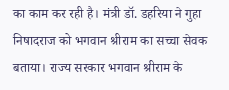का काम कर रही है। मंत्री डॉ. डहरिया ने गुहा निषादराज को भगवान श्रीराम का सच्चा सेवक बताया। राज्य सरकार भगवान श्रीराम के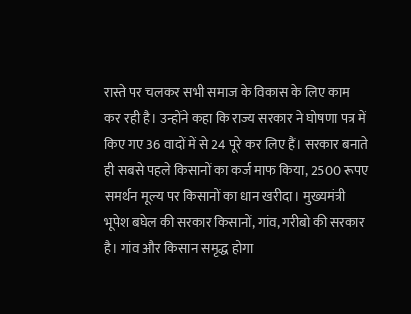रास्ते पर चलकर सभी समाज के विकास के लिए काम कर रही है। उन्होंने कहा कि राज्य सरकार ने घोषणा पत्र में किए गए 36 वादों में से 24 पूरे कर लिए हैं। सरकार बनाते ही सबसे पहले किसानों का कर्ज माफ किया, 2500 रूपए समर्थन मूल्य पर किसानों का धान खरीदा। मुख्यमंत्री भूपेश बघेल की सरकार किसानों, गांव, गरीबो की सरकार है। गांव और किसान समृद्ध होगा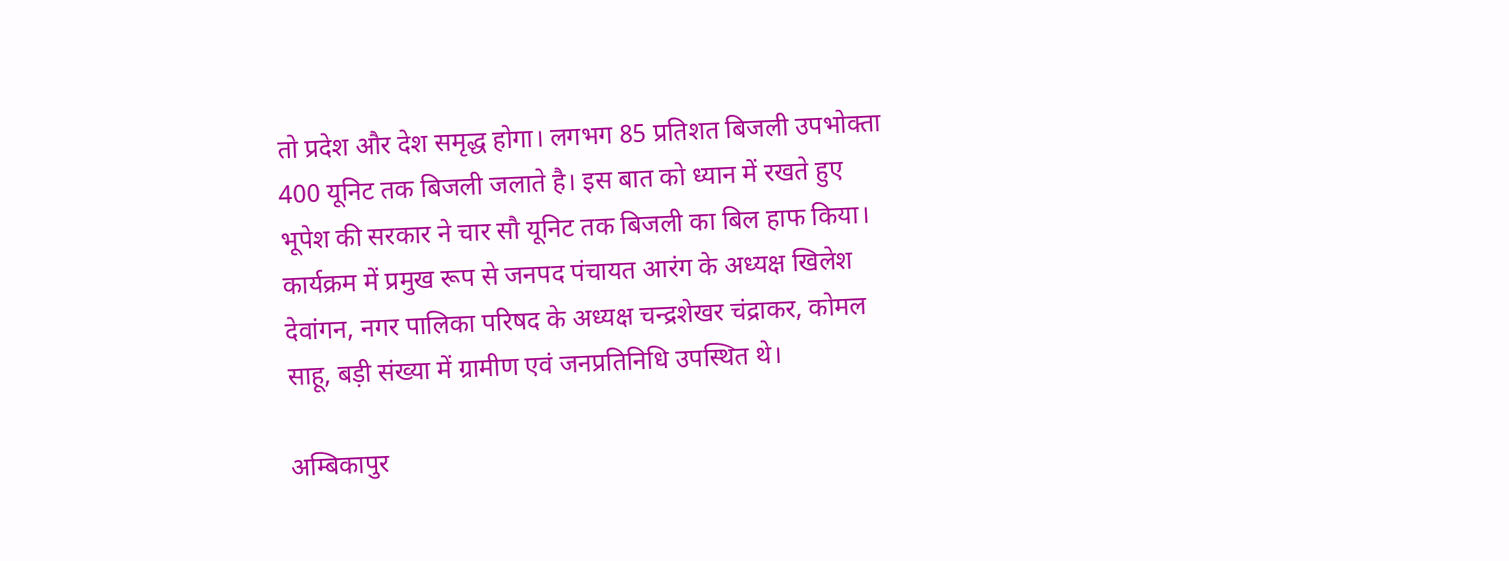तो प्रदेश और देश समृद्ध होगा। लगभग 85 प्रतिशत बिजली उपभोक्ता 400 यूनिट तक बिजली जलाते है। इस बात को ध्यान में रखते हुए भूपेश की सरकार ने चार सौ यूनिट तक बिजली का बिल हाफ किया। कार्यक्रम में प्रमुख रूप से जनपद पंचायत आरंग के अध्यक्ष खिलेश देवांगन, नगर पालिका परिषद के अध्यक्ष चन्द्रशेखर चंद्राकर, कोमल साहू, बड़ी संख्या में ग्रामीण एवं जनप्रतिनिधि उपस्थित थे।

अम्बिकापुर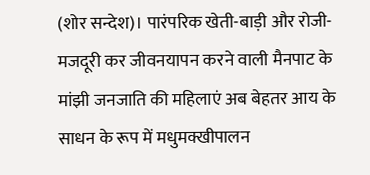(शोर सन्देश)। पारंपरिक खेती-बाड़ी और रोजी-मजदूरी कर जीवनयापन करने वाली मैनपाट के मांझी जनजाति की महिलाएं अब बेहतर आय के साधन के रूप में मधुमक्खीपालन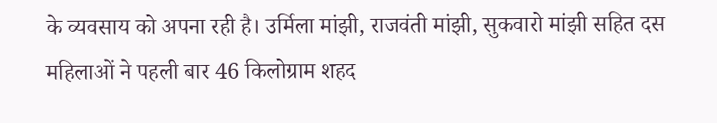के व्यवसाय को अपना रही है। उर्मिला मांझी, राजवंती मांझी, सुकवारो मांझी सहित दस महिलाओं ने पहली बार 46 किलोग्राम शहद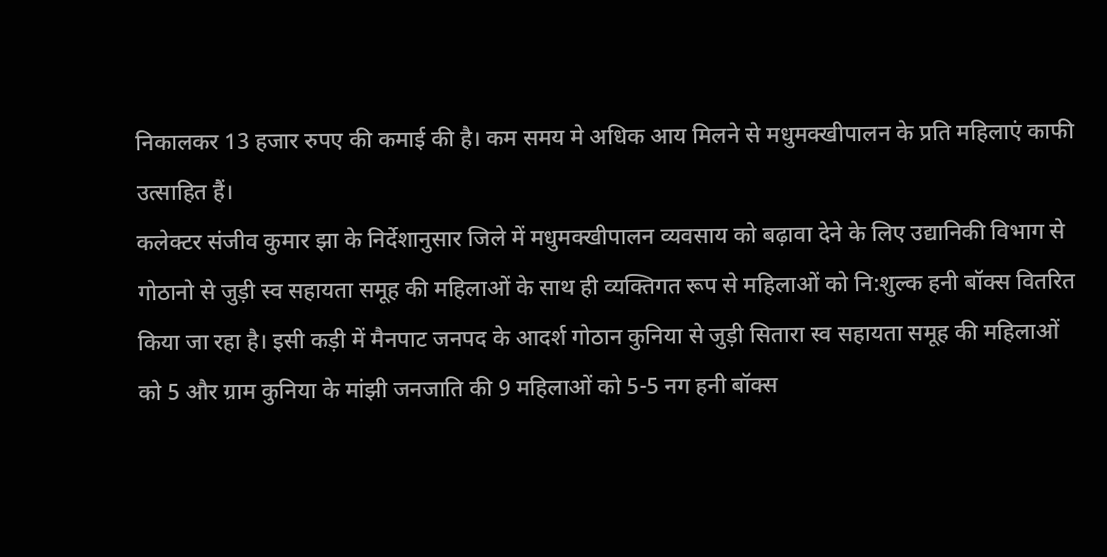निकालकर 13 हजार रुपए की कमाई की है। कम समय मे अधिक आय मिलने से मधुमक्खीपालन के प्रति महिलाएं काफी उत्साहित हैं।
कलेक्टर संजीव कुमार झा के निर्देशानुसार जिले में मधुमक्खीपालन व्यवसाय को बढ़ावा देने के लिए उद्यानिकी विभाग से गोठानो से जुड़ी स्व सहायता समूह की महिलाओं के साथ ही व्यक्तिगत रूप से महिलाओं को नि:शुल्क हनी बॉक्स वितरित किया जा रहा है। इसी कड़ी में मैनपाट जनपद के आदर्श गोठान कुनिया से जुड़ी सितारा स्व सहायता समूह की महिलाओं को 5 और ग्राम कुनिया के मांझी जनजाति की 9 महिलाओं को 5-5 नग हनी बॉक्स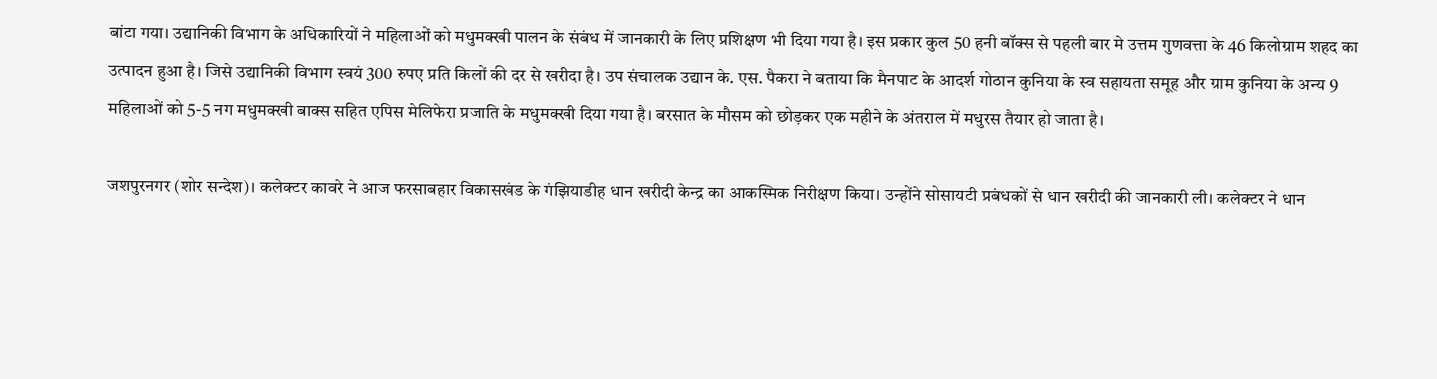बांटा गया। उद्यानिकी विभाग के अधिकारियों ने महिलाओं को मधुमक्खी पालन के संबंध में जानकारी के लिए प्रशिक्षण भी दिया गया है। इस प्रकार कुल 50 हनी बॉक्स से पहली बार मे उत्तम गुणवत्ता के 46 किलोग्राम शहद का उत्पादन हुआ है। जिसे उद्यानिकी विभाग स्वयं 300 रुपए प्रति किलों की दर से खरीदा है। उप संचालक उद्यान के. एस. पैकरा ने बताया कि मैनपाट के आदर्श गोठान कुनिया के स्व सहायता समूह और ग्राम कुनिया के अन्य 9 महिलाओं को 5-5 नग मधुमक्खी बाक्स सहित एपिस मेलिफेरा प्रजाति के मधुमक्खी दिया गया है। बरसात के मौसम को छोड़कर एक महीने के अंतराल में मधुरस तैयार हो जाता है।

जशपुरनगर (शोर सन्देश)। कलेक्टर कावरे ने आज फरसाबहार विकासखंड के गंझियाडीह धान खरीदी केन्द्र का आकस्मिक निरीक्षण किया। उन्होंने सोसायटी प्रबंधकों से धान खरीदी की जानकारी ली। कलेक्टर ने धान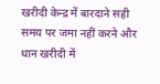खरीदी केन्द्र में बारदाने सही समय पर जमा नहीं करने और धान खरीदी में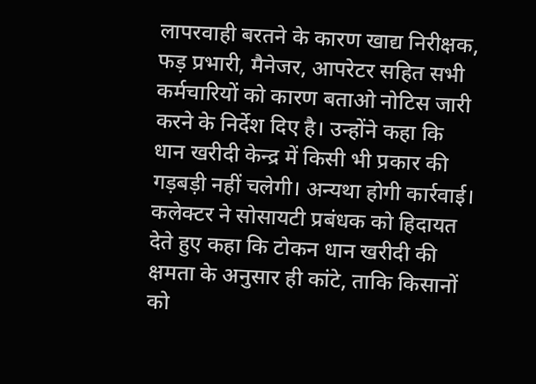लापरवाही बरतने के कारण खाद्य निरीक्षक, फड़ प्रभारी, मैनेजर, आपरेटर सहित सभी कर्मचारियों को कारण बताओ नोटिस जारी करने के निर्देश दिए है। उन्होंने कहा कि धान खरीदी केन्द्र में किसी भी प्रकार की गड़बड़ी नहीं चलेगी। अन्यथा होगी कार्रवाई। कलेक्टर ने सोसायटी प्रबंधक को हिदायत देते हुए कहा कि टोकन धान खरीदी की क्षमता के अनुसार ही कांटे, ताकि किसानों को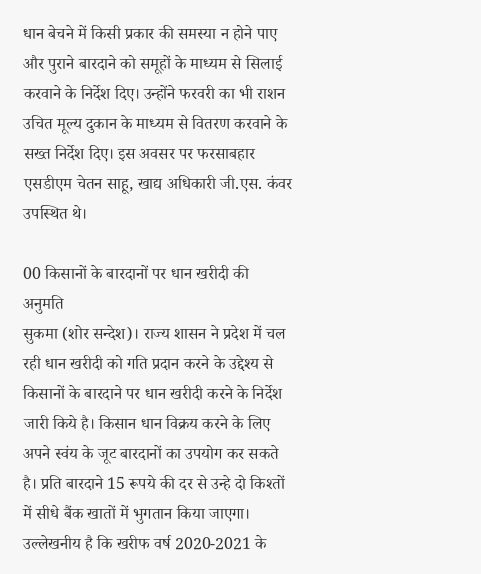धान बेचने में किसी प्रकार की समस्या न होने पाए और पुराने बारदाने को समूहों के माध्यम से सिलाई करवाने के निर्देश दिए। उन्होंने फरवरी का भी राशन उचित मूल्य दुकान के माध्यम से वितरण करवाने के सख्त निर्देश दिए। इस अवसर पर फरसाबहार एसडीएम चेतन साहू, खाद्य अधिकारी जी.एस. कंवर उपस्थित थे।

00 किसानों के बारदानों पर धान खरीदी की अनुमति
सुकमा (शोर सन्देश)। राज्य शासन ने प्रदेश में चल रही धान खरीदी को गति प्रदान करने के उद्देश्य से किसानों के बारदाने पर धान खरीदी करने के निर्देश जारी किये है। किसान धान विक्रय करने के लिए अपने स्वंय के जूट बारदानों का उपयोग कर सकते है। प्रति बारदाने 15 रूपये की दर से उन्हे दो किश्तों में सीधे बैंक खातों में भुगतान किया जाएगा। उल्लेखनीय है कि खरीफ वर्ष 2020-2021 के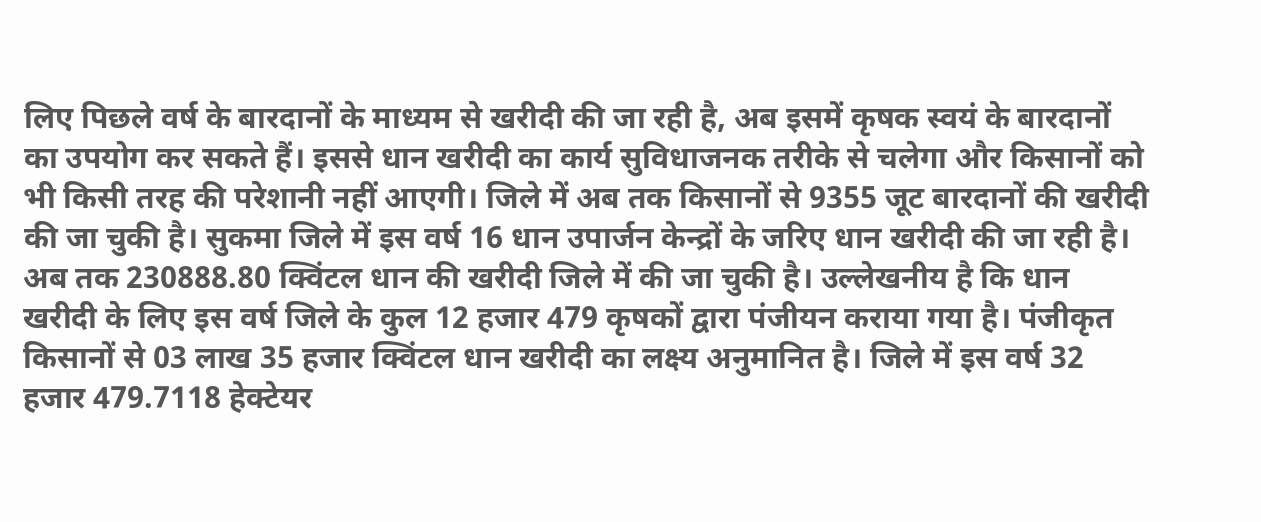लिए पिछले वर्ष के बारदानों के माध्यम से खरीदी की जा रही है, अब इसमें कृषक स्वयं के बारदानों का उपयोग कर सकते हैं। इससे धान खरीदी का कार्य सुविधाजनक तरीके से चलेगा और किसानों को भी किसी तरह की परेशानी नहीं आएगी। जिले में अब तक किसानों से 9355 जूट बारदानों की खरीदी की जा चुकी है। सुकमा जिले में इस वर्ष 16 धान उपार्जन केन्द्रों के जरिए धान खरीदी की जा रही है। अब तक 230888.80 क्विंटल धान की खरीदी जिले में की जा चुकी है। उल्लेखनीय है कि धान खरीदी के लिए इस वर्ष जिले के कुल 12 हजार 479 कृषकों द्वारा पंजीयन कराया गया है। पंजीकृत किसानों से 03 लाख 35 हजार क्विंटल धान खरीदी का लक्ष्य अनुमानित है। जिले में इस वर्ष 32 हजार 479.7118 हेक्टेयर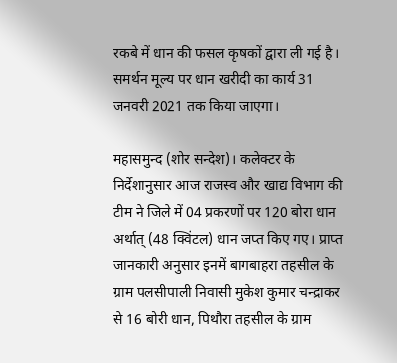रकबे में धान की फसल कृषकों द्वारा ली गई है। समर्थन मूल्य पर धान खरीदी का कार्य 31 जनवरी 2021 तक किया जाएगा।

महासमुन्द (शोर सन्देश)। कलेक्टर के निर्देशानुसार आज राजस्व और खाद्य विभाग की टीम ने जिले में 04 प्रकरणों पर 120 बोरा धान अर्थात् (48 क्विंटल) धान जप्त किए गए। प्राप्त जानकारी अनुसार इनमें बागबाहरा तहसील के ग्राम पलसीपाली निवासी मुकेश कुमार चन्द्राकर से 16 बोरी धान, पिथौरा तहसील के ग्राम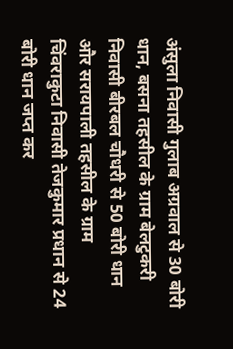अंसुला निवासी गुलाब अग्रवाल से 30 बोरी धान, बसना तहसील के ग्राम बेलटुकरी निवासी बीरबल चौधरी से 50 बोरी धान और सरायपाली तहसील के ग्राम चिंवराकुटा निवासी तेजकुमार प्रधान से 24 बोरी धान जप्त कर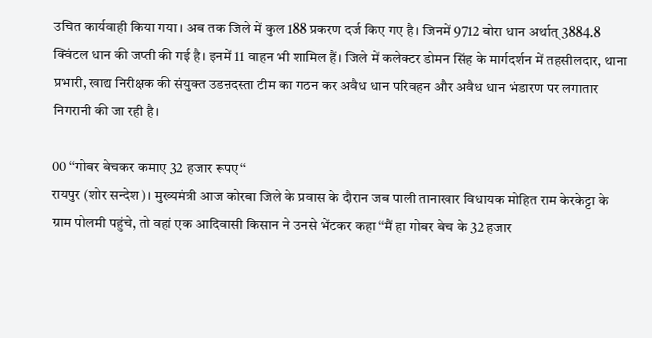उचित कार्यवाही किया गया। अब तक जिले में कुल 188 प्रकरण दर्ज किए गए है। जिनमें 9712 बोरा धान अर्थात् 3884.8 क्विंटल धान की जप्ती की गई है। इनमें 11 वाहन भी शामिल हैं। जिले में कलेक्टर डोमन सिंह के मार्गदर्शन में तहसीलदार, थाना प्रभारी, खाद्य निरीक्षक की संयुक्त उडऩदस्ता टीम का गठन कर अवैध धान परिवहन और अवैध धान भंडारण पर लगातार निगरानी की जा रही है।

00 ‘‘गोबर बेचकर कमाए 32 हजार रूपए‘‘
रायपुर (शोर सन्देश)। मुख्यमंत्री आज कोरबा जिले के प्रवास के दौरान जब पाली तानाखार विधायक मोहित राम केरकेट्टा के ग्राम पोलमी पहुंचे, तो वहां एक आदिवासी किसान ने उनसे भेंटकर कहा ‘‘मैं हा गोबर बेच के 32 हजार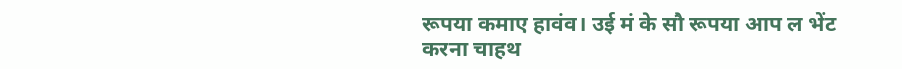रूपया कमाए हावंव। उई मं के सौ रूपया आप ल भेंट करना चाहथ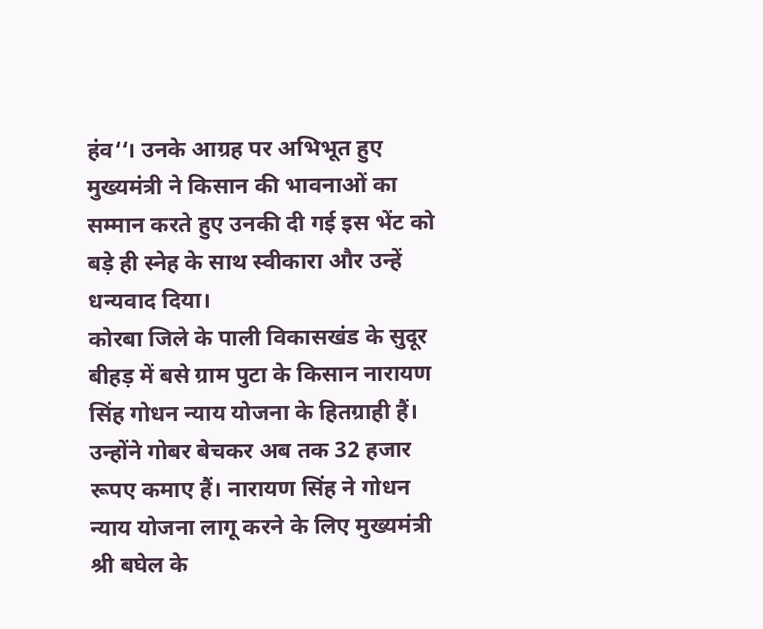हंव‘‘। उनके आग्रह पर अभिभूत हुए मुख्यमंत्री ने किसान की भावनाओं का सम्मान करते हुए उनकी दी गई इस भेंट को बड़े ही स्नेह के साथ स्वीकारा और उन्हें धन्यवाद दिया।
कोरबा जिले के पाली विकासखंड के सुदूर बीहड़ में बसे ग्राम पुटा के किसान नारायण सिंह गोधन न्याय योजना के हितग्राही हैं। उन्होंने गोबर बेचकर अब तक 32 हजार रूपए कमाए हैं। नारायण सिंह ने गोधन न्याय योजना लागू करने के लिए मुख्यमंत्री श्री बघेल के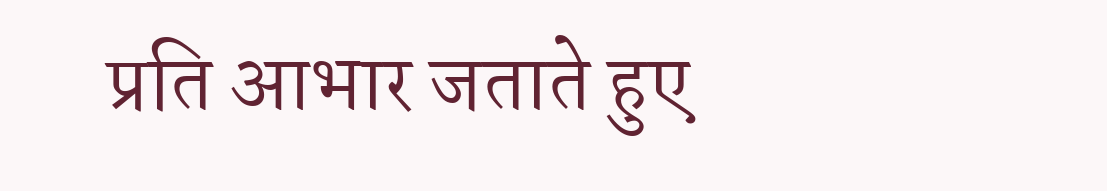प्रति आभार जताते हुए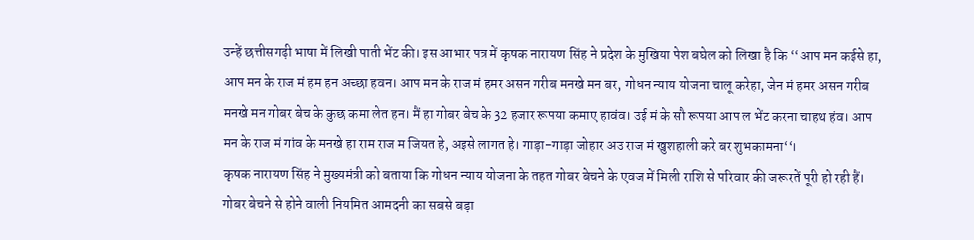उन्हें छत्तीसगढ़ी भाषा में लिखी पाती भेंट की। इस आभार पत्र में कृषक नारायण सिंह ने प्रदेश के मुखिया पेश बघेल को लिखा है कि ‘‘आप मन कईसे हा, आप मन के राज मं हम हन अच्छा हवन। आप मन के राज मं हमर असन गरीब मनखे मन बर, गोधन न्याय योजना चालू करेहा, जेन मं हमर असन गरीब मनखे मन गोबर बेच के कुछ कमा लेत हन। मैं हा गोबर बेच के 32 हजार रूपया कमाए हावंव। उई मं के सौ रूपया आप ल भेंट करना चाहथ हंव। आप मन के राज मं गांव के मनखे हा राम राज म जियत हे, अइसे लागत हे। गाड़ा-गाड़ा जोहार अउ राज मं खुशहाली करे बर शुभकामना‘‘।
कृषक नारायण सिंह ने मुख्यमंत्री को बताया कि गोधन न्याय योजना के तहत गोबर बेचने के एवज में मिली राशि से परिवार की जरूरतें पूरी हो रही हैं। गोबर बेचने से होने वाली नियमित आमदनी का सबसे बड़ा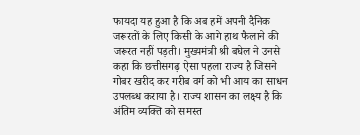फायदा यह हुआ है कि अब हमें अपनी दैनिक जरूरतों के लिए किसी के आगे हाथ फैलाने की जरूरत नहीं पड़ती। मुख्यमंत्री श्री बघेल ने उनसे कहा कि छत्तीसगढ़ ऐसा पहला राज्य है जिसने गोबर खरीद कर गरीब वर्ग को भी आय का साधन उपलब्ध कराया है। राज्य शासन का लक्ष्य है कि अंतिम व्यक्ति को समस्त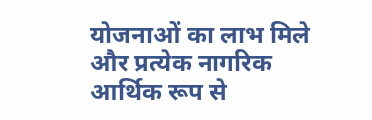योजनाओं का लाभ मिले और प्रत्येक नागरिक आर्थिक रूप से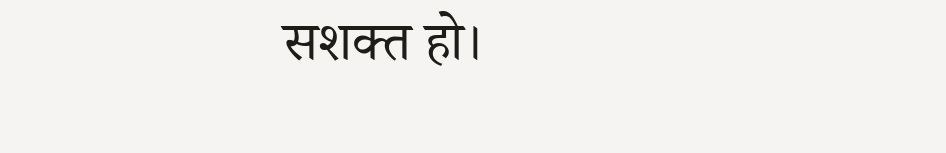सशक्त हो।